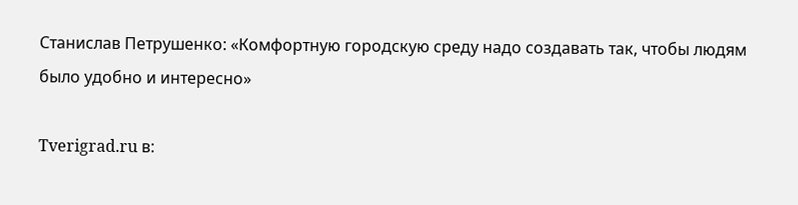Станислав Петрушенко: «Комфортную городскую среду надо создавать так, чтобы людям было удобно и интересно»

Tverigrad.ru в: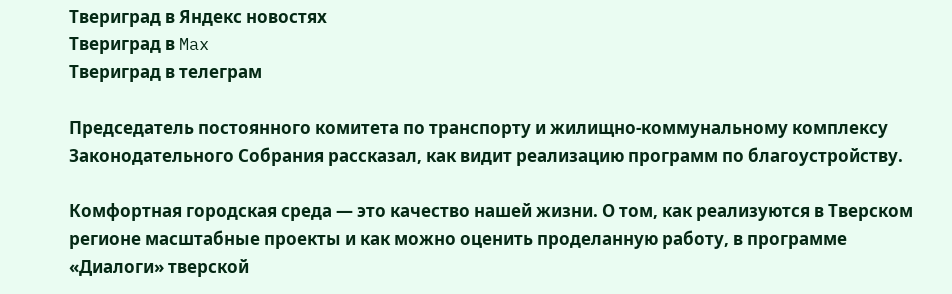Твериград в Яндекс новостях
Твериград в Max
Твериград в телеграм

Председатель постоянного комитета по транспорту и жилищно-коммунальному комплексу Законодательного Собрания рассказал, как видит реализацию программ по благоустройству.

Комфортная городская среда — это качество нашей жизни. О том, как реализуются в Тверском регионе масштабные проекты и как можно оценить проделанную работу, в программе «Диалоги» тверской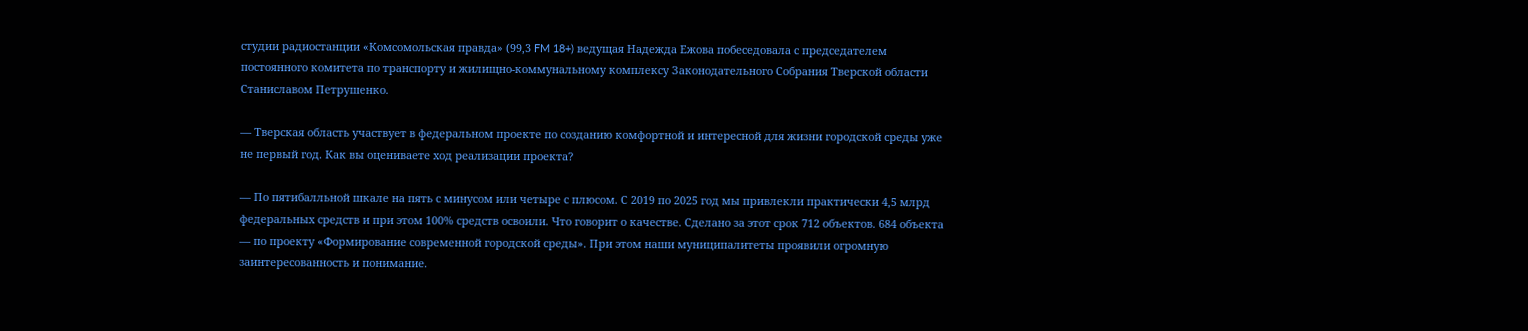студии радиостанции «Комсомольская правда» (99,3 FM 18+) ведущая Надежда Ежова побеседовала с председателем постоянного комитета по транспорту и жилищно-коммунальному комплексу Законодательного Собрания Тверской области Станиславом Петрушенко.

— Тверская область участвует в федеральном проекте по созданию комфортной и интересной для жизни городской среды уже не первый год. Как вы оцениваете ход реализации проекта?

— По пятибалльной шкале на пять с минусом или четыре с плюсом. С 2019 по 2025 год мы привлекли практически 4,5 млрд федеральных средств и при этом 100% средств освоили. Что говорит о качестве. Сделано за этот срок 712 объектов. 684 объекта — по проекту «Формирование современной городской среды». При этом наши муниципалитеты проявили огромную заинтересованность и понимание.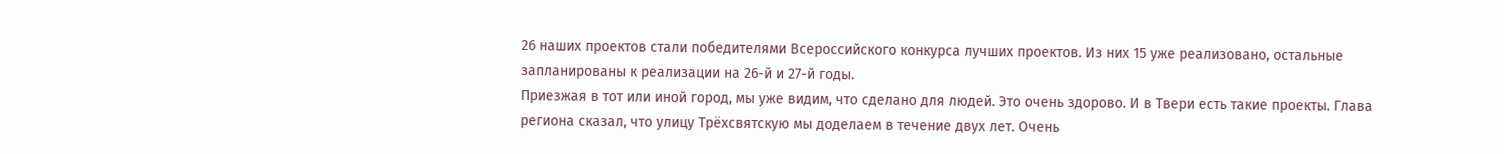26 наших проектов стали победителями Всероссийского конкурса лучших проектов. Из них 15 уже реализовано, остальные запланированы к реализации на 26-й и 27-й годы.
Приезжая в тот или иной город, мы уже видим, что сделано для людей. Это очень здорово. И в Твери есть такие проекты. Глава региона сказал, что улицу Трёхсвятскую мы доделаем в течение двух лет. Очень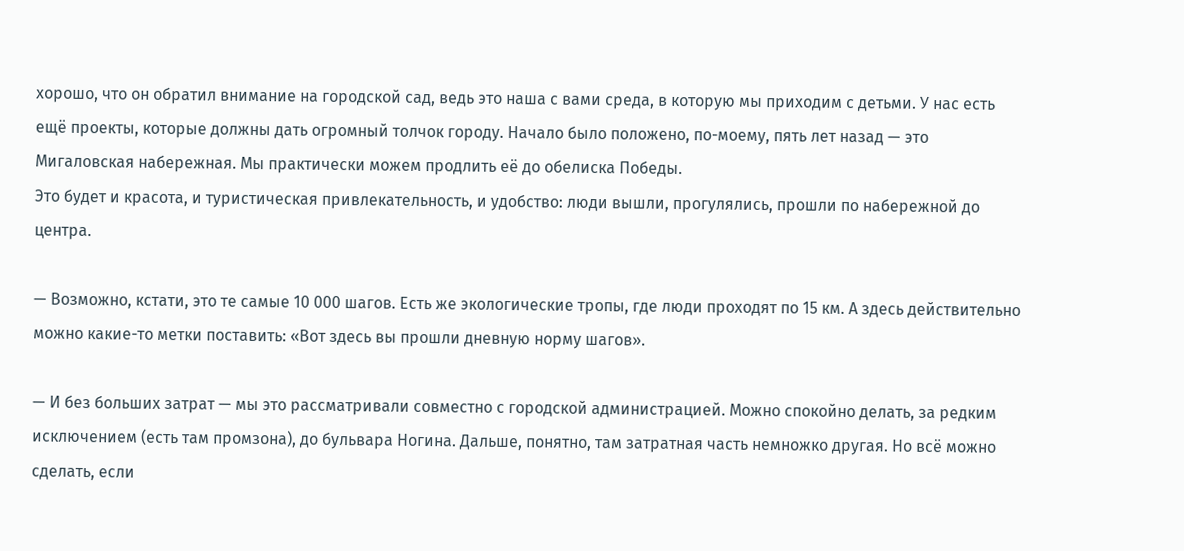хорошо, что он обратил внимание на городской сад, ведь это наша с вами среда, в которую мы приходим с детьми. У нас есть ещё проекты, которые должны дать огромный толчок городу. Начало было положено, по-моему, пять лет назад — это Мигаловская набережная. Мы практически можем продлить её до обелиска Победы.
Это будет и красота, и туристическая привлекательность, и удобство: люди вышли, прогулялись, прошли по набережной до центра.

— Возможно, кстати, это те самые 10 000 шагов. Есть же экологические тропы, где люди проходят по 15 км. А здесь действительно можно какие-то метки поставить: «Вот здесь вы прошли дневную норму шагов».

— И без больших затрат — мы это рассматривали совместно с городской администрацией. Можно спокойно делать, за редким исключением (есть там промзона), до бульвара Ногина. Дальше, понятно, там затратная часть немножко другая. Но всё можно сделать, если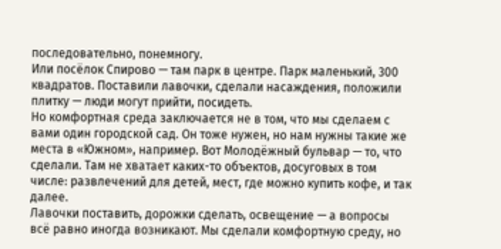последовательно, понемногу.
Или посёлок Спирово — там парк в центре. Парк маленький, 300 квадратов. Поставили лавочки, сделали насаждения, положили плитку — люди могут прийти, посидеть.
Но комфортная среда заключается не в том, что мы сделаем с вами один городской сад. Он тоже нужен, но нам нужны такие же места в «Южном», например. Вот Молодёжный бульвар — то, что сделали. Там не хватает каких-то объектов, досуговых в том числе: развлечений для детей, мест, где можно купить кофе, и так далее.
Лавочки поставить, дорожки сделать, освещение — а вопросы всё равно иногда возникают. Мы сделали комфортную среду, но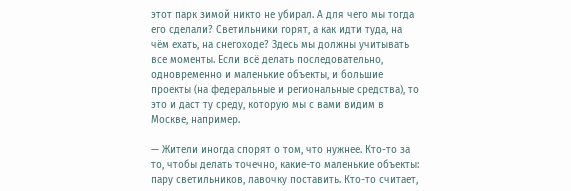этот парк зимой никто не убирал. А для чего мы тогда его сделали? Светильники горят, а как идти туда, на чём ехать, на снегоходе? Здесь мы должны учитывать все моменты. Если всё делать последовательно, одновременно и маленькие объекты, и большие проекты (на федеральные и региональные средства), то это и даст ту среду, которую мы с вами видим в Москве, например.

— Жители иногда спорят о том, что нужнее. Кто-то за то, чтобы делать точечно, какие-то маленькие объекты: пару светильников, лавочку поставить. Кто-то считает,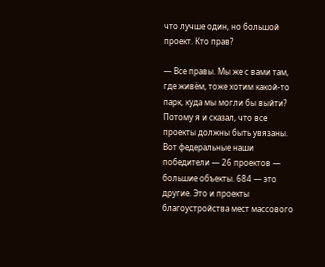что лучше один, но большой проект. Кто прав?

— Все правы. Мы же с вами там, где живём, тоже хотим какой-то парк, куда мы могли бы выйти? Потому я и сказал, что все проекты должны быть увязаны. Вот федеральные наши победители — 26 проектов — большие объекты. 684 — это другие. Это и проекты благоустройства мест массового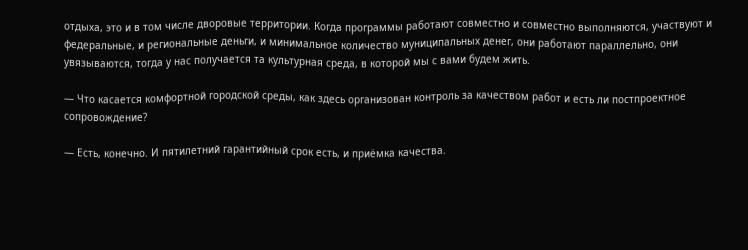отдыха, это и в том числе дворовые территории. Когда программы работают совместно и совместно выполняются, участвуют и федеральные, и региональные деньги, и минимальное количество муниципальных денег, они работают параллельно, они увязываются, тогда у нас получается та культурная среда, в которой мы с вами будем жить.

— Что касается комфортной городской среды, как здесь организован контроль за качеством работ и есть ли постпроектное сопровождение?

— Есть, конечно. И пятилетний гарантийный срок есть, и приёмка качества.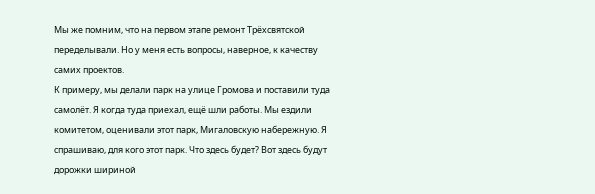Мы же помним, что на первом этапе ремонт Трёхсвятской переделывали. Но у меня есть вопросы, наверное, к качеству самих проектов.
К примеру, мы делали парк на улице Громова и поставили туда самолёт. Я когда туда приехал, ещё шли работы. Мы ездили комитетом, оценивали этот парк, Мигаловскую набережную. Я спрашиваю, для кого этот парк. Что здесь будет? Вот здесь будут дорожки шириной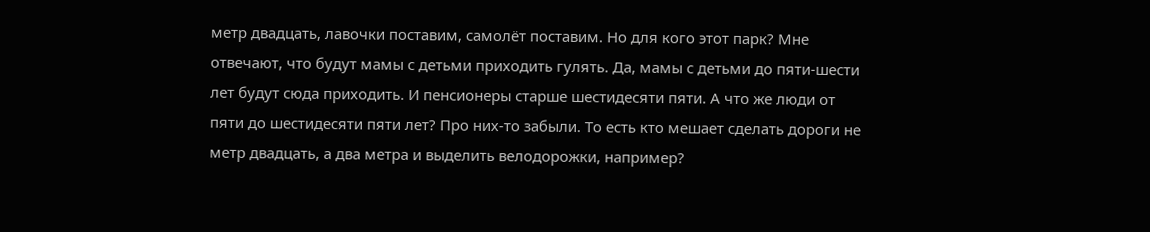метр двадцать, лавочки поставим, самолёт поставим. Но для кого этот парк? Мне отвечают, что будут мамы с детьми приходить гулять. Да, мамы с детьми до пяти-шести лет будут сюда приходить. И пенсионеры старше шестидесяти пяти. А что же люди от пяти до шестидесяти пяти лет? Про них-то забыли. То есть кто мешает сделать дороги не метр двадцать, а два метра и выделить велодорожки, например?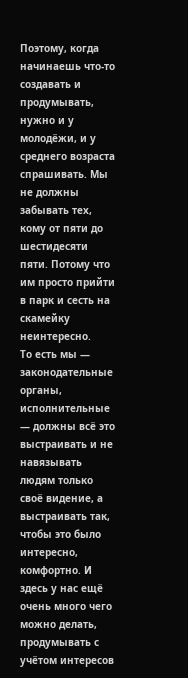Поэтому, когда начинаешь что-то создавать и продумывать, нужно и у молодёжи, и у среднего возраста спрашивать. Мы не должны забывать тех, кому от пяти до шестидесяти пяти. Потому что им просто прийти в парк и сесть на скамейку неинтересно.
То есть мы — законодательные органы, исполнительные — должны всё это выстраивать и не навязывать людям только своё видение, а выстраивать так, чтобы это было интересно, комфортно. И здесь у нас ещё очень много чего можно делать, продумывать с учётом интересов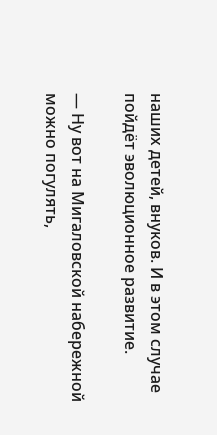наших детей, внуков. И в этом случае пойдёт эволюционное развитие.

— Ну вот на Мигаловской набережной можно погулять,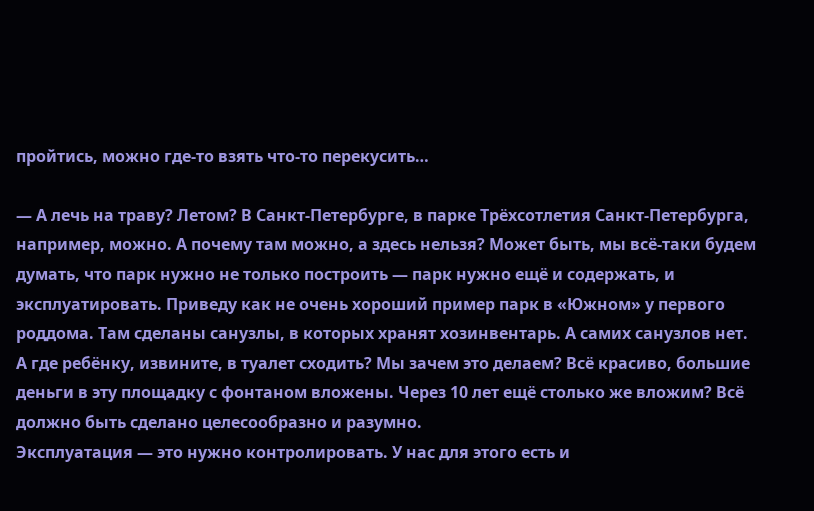пройтись, можно где-то взять что-то перекусить…

— А лечь на траву? Летом? В Санкт-Петербурге, в парке Трёхсотлетия Санкт-Петербурга, например, можно. А почему там можно, а здесь нельзя? Может быть, мы всё-таки будем думать, что парк нужно не только построить — парк нужно ещё и содержать, и эксплуатировать. Приведу как не очень хороший пример парк в «Южном» у первого роддома. Там сделаны санузлы, в которых хранят хозинвентарь. А самих санузлов нет. А где ребёнку, извините, в туалет сходить? Мы зачем это делаем? Всё красиво, большие деньги в эту площадку с фонтаном вложены. Через 10 лет ещё столько же вложим? Всё должно быть сделано целесообразно и разумно.
Эксплуатация — это нужно контролировать. У нас для этого есть и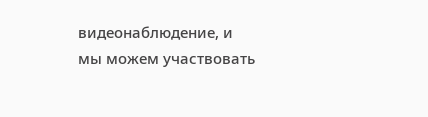видеонаблюдение, и мы можем участвовать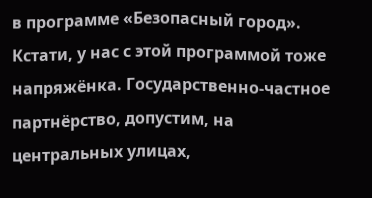в программе «Безопасный город». Кстати, у нас с этой программой тоже напряжёнка. Государственно-частное партнёрство, допустим, на центральных улицах,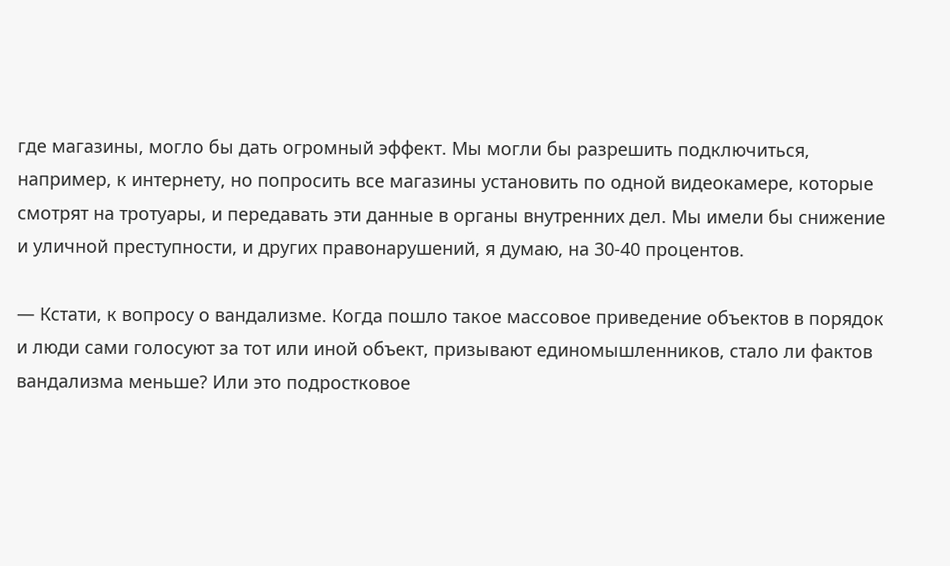где магазины, могло бы дать огромный эффект. Мы могли бы разрешить подключиться, например, к интернету, но попросить все магазины установить по одной видеокамере, которые смотрят на тротуары, и передавать эти данные в органы внутренних дел. Мы имели бы снижение и уличной преступности, и других правонарушений, я думаю, на 30-40 процентов.

— Кстати, к вопросу о вандализме. Когда пошло такое массовое приведение объектов в порядок и люди сами голосуют за тот или иной объект, призывают единомышленников, стало ли фактов вандализма меньше? Или это подростковое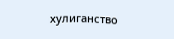хулиганство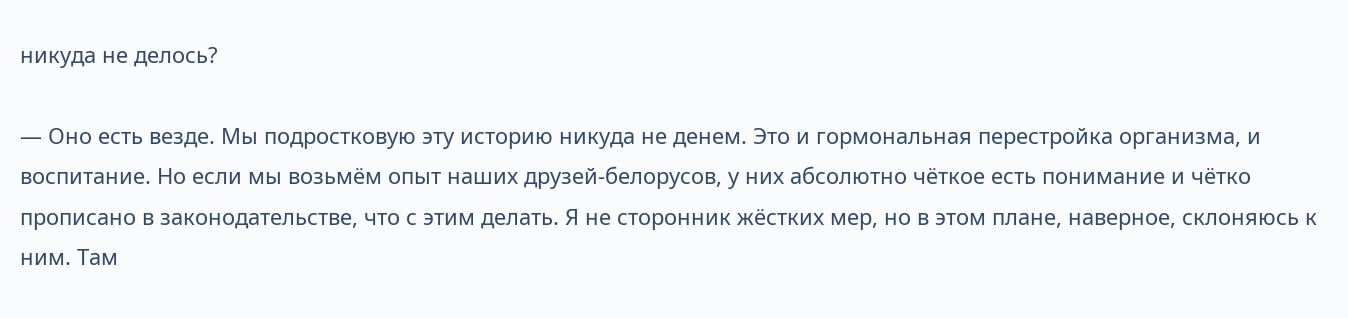никуда не делось?

— Оно есть везде. Мы подростковую эту историю никуда не денем. Это и гормональная перестройка организма, и воспитание. Но если мы возьмём опыт наших друзей-белорусов, у них абсолютно чёткое есть понимание и чётко прописано в законодательстве, что с этим делать. Я не сторонник жёстких мер, но в этом плане, наверное, склоняюсь к ним. Там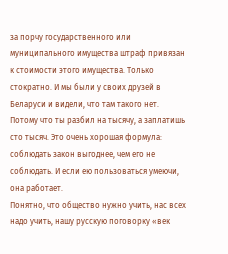за порчу государственного или муниципального имущества штраф привязан к стоимости этого имущества. Только стократно. И мы были у своих друзей в Беларуси и видели, что там такого нет. Потому что ты разбил на тысячу, а заплатишь сто тысяч. Это очень хорошая формула: соблюдать закон выгоднее, чем его не соблюдать. И если ею пользоваться умеючи, она работает.
Понятно, что общество нужно учить, нас всех надо учить, нашу русскую поговорку «век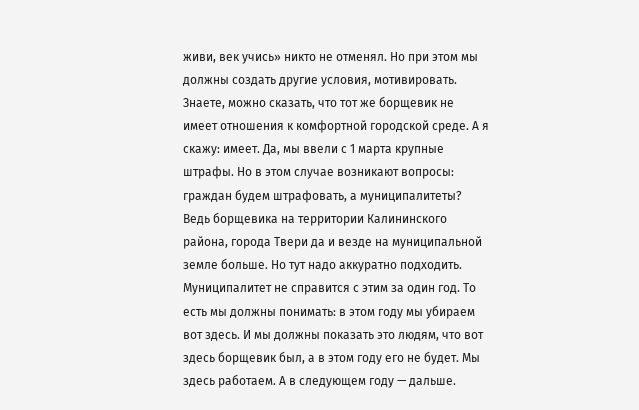живи, век учись» никто не отменял. Но при этом мы должны создать другие условия, мотивировать. Знаете, можно сказать, что тот же борщевик не имеет отношения к комфортной городской среде. А я скажу: имеет. Да, мы ввели с 1 марта крупные штрафы. Но в этом случае возникают вопросы: граждан будем штрафовать, а муниципалитеты? Ведь борщевика на территории Калининского района, города Твери да и везде на муниципальной земле больше. Но тут надо аккуратно подходить. Муниципалитет не справится с этим за один год. То есть мы должны понимать: в этом году мы убираем вот здесь. И мы должны показать это людям, что вот здесь борщевик был, а в этом году его не будет. Мы здесь работаем. А в следующем году — дальше.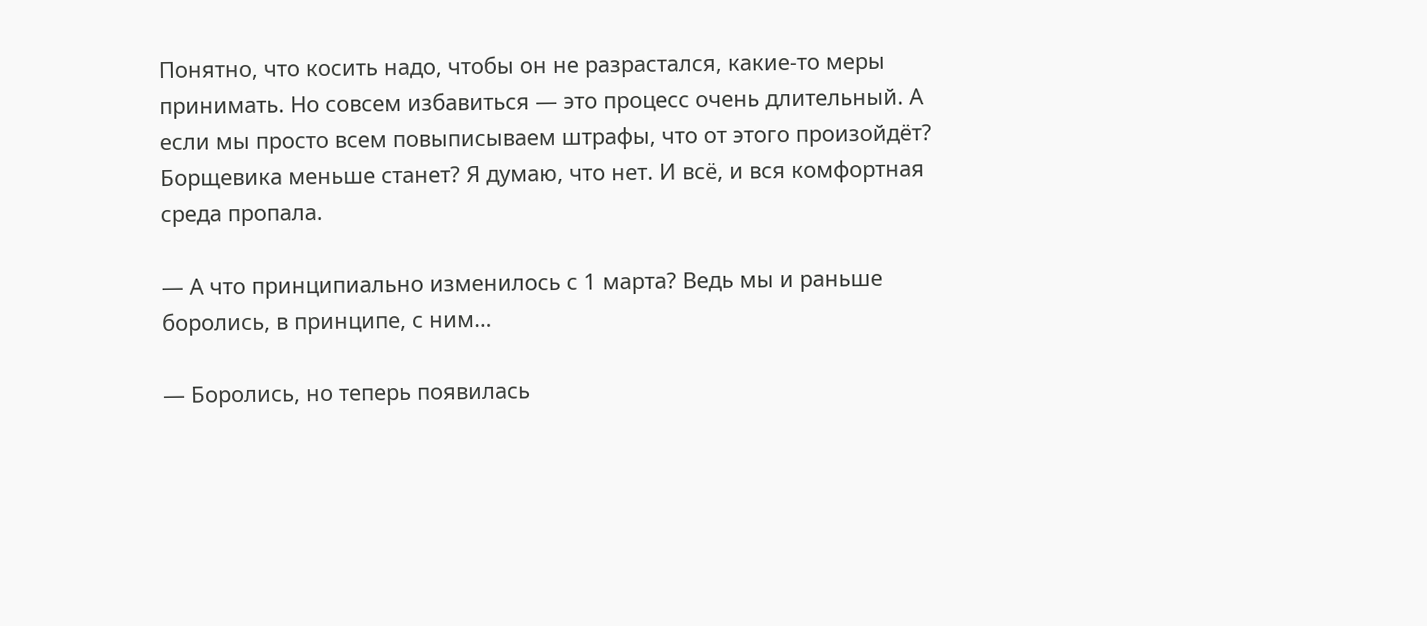Понятно, что косить надо, чтобы он не разрастался, какие-то меры принимать. Но совсем избавиться — это процесс очень длительный. А если мы просто всем повыписываем штрафы, что от этого произойдёт? Борщевика меньше станет? Я думаю, что нет. И всё, и вся комфортная среда пропала.

— А что принципиально изменилось с 1 марта? Ведь мы и раньше боролись, в принципе, с ним…

— Боролись, но теперь появилась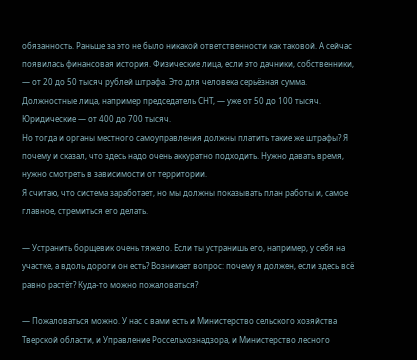обязанность. Раньше за это не было никакой ответственности как таковой. А сейчас появилась финансовая история. Физические лица, если это дачники, собственники, — от 20 до 50 тысяч рублей штрафа. Это для человека серьёзная сумма. Должностные лица, например председатель СНТ, — уже от 50 до 100 тысяч. Юридические — от 400 до 700 тысяч.
Но тогда и органы местного самоуправления должны платить такие же штрафы? Я почему и сказал, что здесь надо очень аккуратно подходить. Нужно давать время, нужно смотреть в зависимости от территории.
Я считаю, что система заработает, но мы должны показывать план работы и, самое главное, стремиться его делать.

— Устранить борщевик очень тяжело. Если ты устранишь его, например, у себя на участке, а вдоль дороги он есть? Возникает вопрос: почему я должен, если здесь всё равно растёт? Куда-то можно пожаловаться?

— Пожаловаться можно. У нас с вами есть и Министерство сельского хозяйства Тверской области, и Управление Россельхознадзора, и Министерство лесного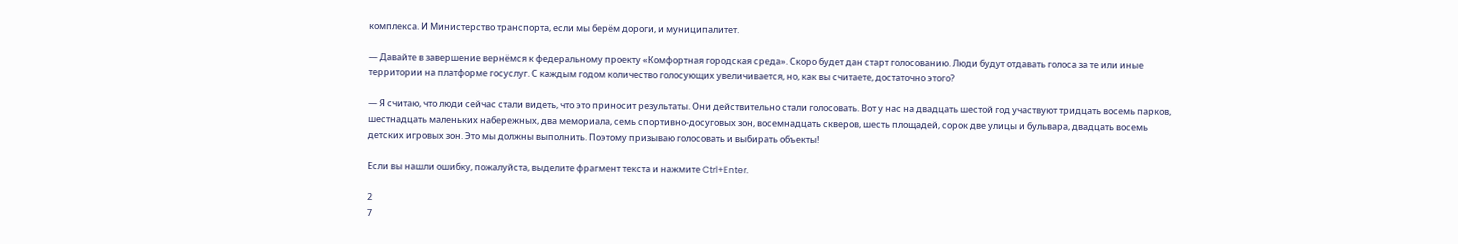комплекса. И Министерство транспорта, если мы берём дороги, и муниципалитет.

— Давайте в завершение вернёмся к федеральному проекту «Комфортная городская среда». Скоро будет дан старт голосованию. Люди будут отдавать голоса за те или иные территории на платформе госуслуг. С каждым годом количество голосующих увеличивается, но, как вы считаете, достаточно этого?

— Я считаю, что люди сейчас стали видеть, что это приносит результаты. Они действительно стали голосовать. Вот у нас на двадцать шестой год участвуют тридцать восемь парков, шестнадцать маленьких набережных, два мемориала, семь спортивно-досуговых зон, восемнадцать скверов, шесть площадей, сорок две улицы и бульвара, двадцать восемь детских игровых зон. Это мы должны выполнить. Поэтому призываю голосовать и выбирать объекты!

Если вы нашли ошибку, пожалуйста, выделите фрагмент текста и нажмите Ctrl+Enter.

2
7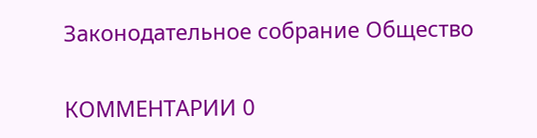Законодательное собрание Общество

КОММЕНТАРИИ 0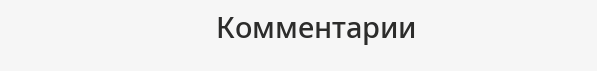Комментарии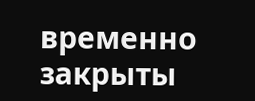временно закрыты